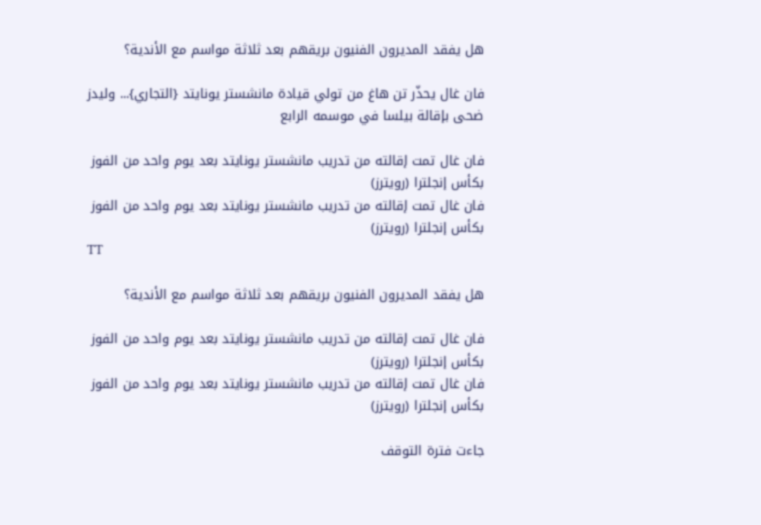هل يفقد المديرون الفنيون بريقهم بعد ثلاثة مواسم مع الأندية؟

فان غال يحذّر تن هاغ من تولي قيادة مانشستر يونايتد {التجاري}... وليدز ضحى بإقالة بيلسا في موسمه الرابع

فان غال تمت إقالته من تدريب مانشستر يونايتد بعد يوم واحد من الفوز بكأس إنجلترا (رويترز)
فان غال تمت إقالته من تدريب مانشستر يونايتد بعد يوم واحد من الفوز بكأس إنجلترا (رويترز)
TT

هل يفقد المديرون الفنيون بريقهم بعد ثلاثة مواسم مع الأندية؟

فان غال تمت إقالته من تدريب مانشستر يونايتد بعد يوم واحد من الفوز بكأس إنجلترا (رويترز)
فان غال تمت إقالته من تدريب مانشستر يونايتد بعد يوم واحد من الفوز بكأس إنجلترا (رويترز)

جاءت فترة التوقف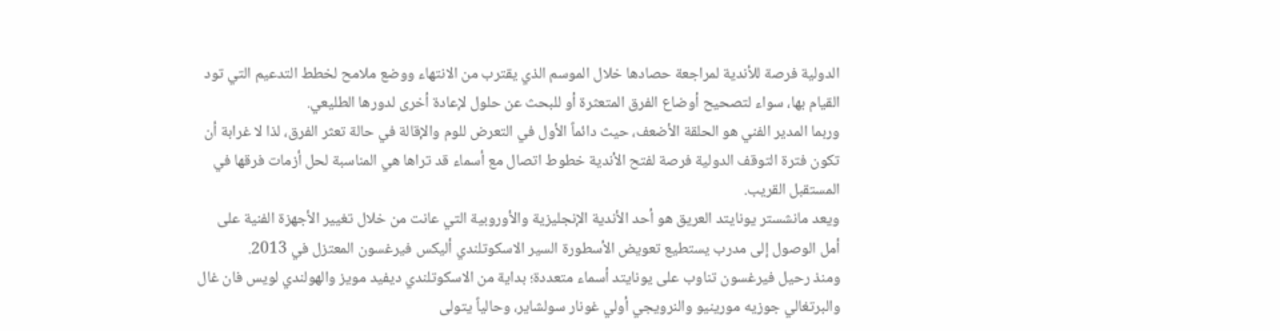الدولية فرصة للأندية لمراجعة حصادها خلال الموسم الذي يقترب من الانتهاء ووضع ملامح لخطط التدعيم التي تود القيام بها، سواء لتصحيح أوضاع الفرق المتعثرة أو للبحث عن حلول لإعادة أخرى لدورها الطليعي.
وربما المدير الفني هو الحلقة الأضعف، حيث دائماً الأول في التعرض للوم والإقالة في حالة تعثر الفرق، لذا لا غرابة أن تكون فترة التوقف الدولية فرصة لفتح الأندية خطوط اتصال مع أسماء قد تراها هي المناسبة لحل أزمات فرقها في المستقبل القريب.
ويعد مانشستر يونايتد العريق هو أحد الأندية الإنجليزية والأوروبية التي عانت من خلال تغيير الأجهزة الفنية على أمل الوصول إلى مدرب يستطيع تعويض الأسطورة السير الاسكوتلندي أليكس فيرغسون المعتزل في 2013.
ومنذ رحيل فيرغسون تناوب على يونايتد أسماء متعددة؛ بداية من الاسكوتلندي ديفيد مويز والهولندي لويس فان غال والبرتغالي جوزيه مورينيو والنرويجي أولي غونار سولشاير، وحالياً يتولى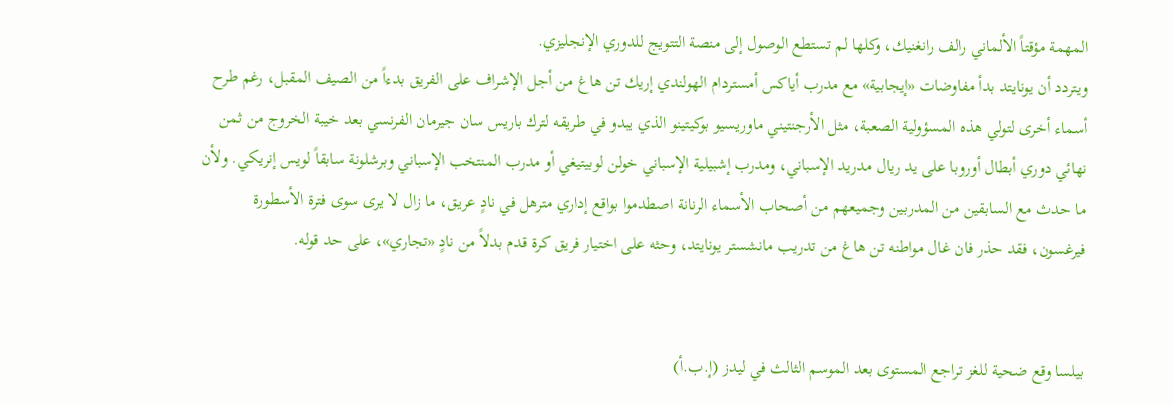المهمة مؤقتاً الألماني رالف رانغنيك، وكلها لم تستطع الوصول إلى منصة التتويج للدوري الإنجليزي.
ويتردد أن يونايتد بدأ مفاوضات «إيجابية» مع مدرب أياكس أمستردام الهولندي إريك تن هاغ من أجل الإشراف على الفريق بدءاً من الصيف المقبل، رغم طرح أسماء أخرى لتولي هذه المسؤولية الصعبة، مثل الأرجنتيني ماوريسيو بوكيتينو الذي يبدو في طريقه لترك باريس سان جيرمان الفرنسي بعد خيبة الخروج من ثمن نهائي دوري أبطال أوروبا على يد ريال مدريد الإسباني، ومدرب إشبيلية الإسباني خولن لوبيتيغي أو مدرب المنتخب الإسباني وبرشلونة سابقاً لويس إنريكي. ولأن ما حدث مع السابقين من المدربين وجميعهم من أصحاب الأسماء الرنانة اصطدموا بواقع إداري مترهل في نادٍ عريق، ما زال لا يرى سوى فترة الأسطورة فيرغسون، فقد حذر فان غال مواطنه تن هاغ من تدريب مانشستر يونايتد، وحثه على اختيار فريق كرة قدم بدلاً من نادٍ «تجاري»، على حد قوله.


بيلسا وقع ضحية للغز تراجع المستوى بعد الموسم الثالث في ليدز (إ.ب.أ)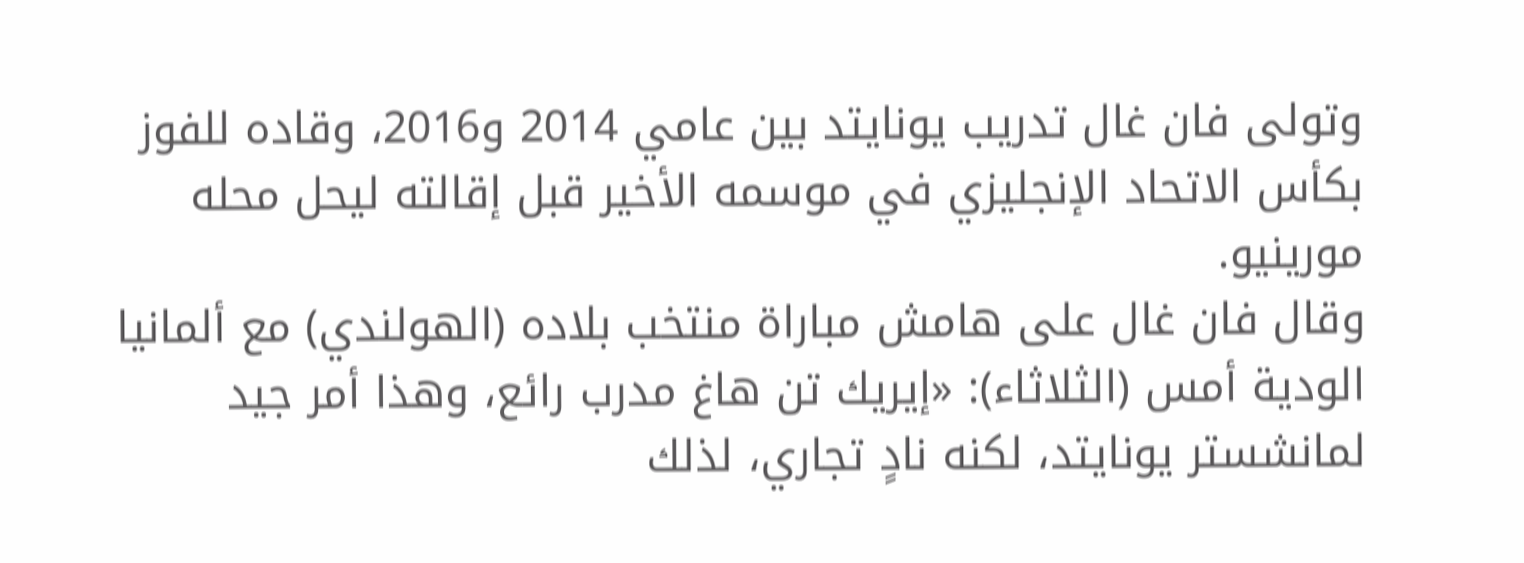وتولى فان غال تدريب يونايتد بين عامي 2014 و2016، وقاده للفوز بكأس الاتحاد الإنجليزي في موسمه الأخير قبل إقالته ليحل محله مورينيو.
وقال فان غال على هامش مباراة منتخب بلاده (الهولندي) مع ألمانيا الودية أمس (الثلاثاء): «إيريك تن هاغ مدرب رائع، وهذا أمر جيد لمانشستر يونايتد، لكنه نادٍ تجاري، لذلك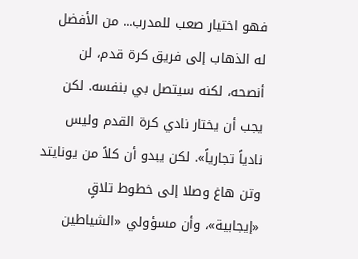فهو اختيار صعب للمدرب... من الأفضل له الذهاب إلى فريق كرة قدم، لن أنصحه، لكنه سيتصل بي بنفسه. لكن يجب أن يختار نادي كرة القدم وليس نادياً تجارياً». لكن يبدو أن كلاً من يونايتد وتن هاغ وصلا إلى خطوط تلاقٍ «إيجابية»، وأن مسؤولي «الشياطين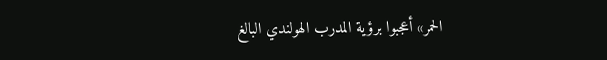الحمر» أعجبوا برؤية المدرب الهولندي البالغ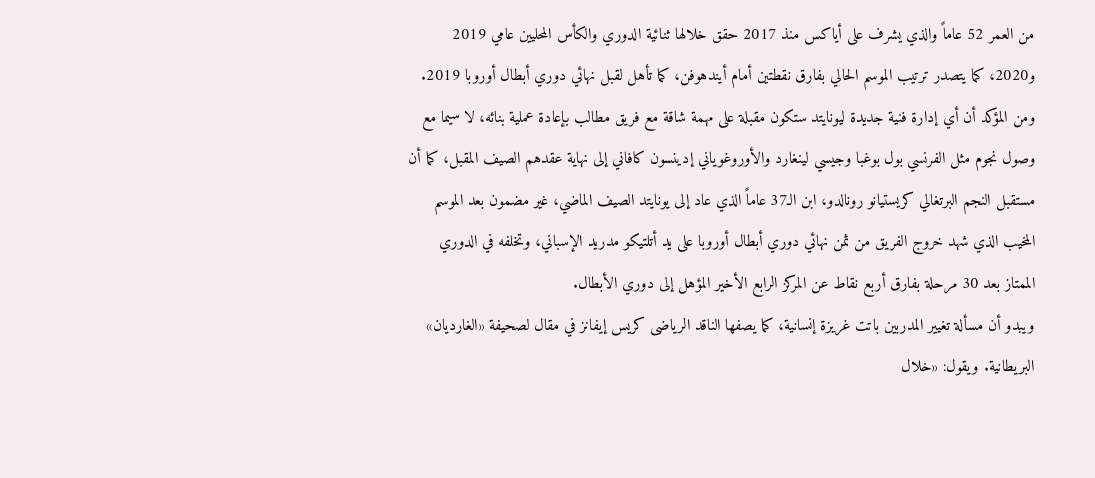من العمر 52 عاماً والذي يشرف على أياكس منذ 2017 حقق خلالها ثنائية الدوري والكأس المحليين عامي 2019 و2020، كما يتصدر ترتيب الموسم الحالي بفارق نقطتين أمام أيندهوفن، كما تأهل لقبل نهائي دوري أبطال أوروبا 2019.
ومن المؤكد أن أي إدارة فنية جديدة ليونايتد ستكون مقبلة على مهمة شاقة مع فريق مطالب بإعادة عملية بنائه، لا سيما مع وصول نجوم مثل الفرنسي بول بوغبا وجيسي لينغارد والأوروغوياني إدينسون كافاني إلى نهاية عقدهم الصيف المقبل، كما أن مستقبل النجم البرتغالي كريستيانو رونالدو، ابن الـ37 عاماً الذي عاد إلى يونايتد الصيف الماضي، غير مضمون بعد الموسم المخيب الذي شهد خروج الفريق من ثمن نهائي دوري أبطال أوروبا على يد أتلتيكو مدريد الإسباني، وتخلفه في الدوري الممتاز بعد 30 مرحلة بفارق أربع نقاط عن المركز الرابع الأخير المؤهل إلى دوري الأبطال.
ويبدو أن مسألة تغيير المدربين باتت غريزة إنسانية، كما يصفها الناقد الرياضى كريس إيفانز في مقال لصحيفة «الغارديان» البريطانية. ويقول: «خلال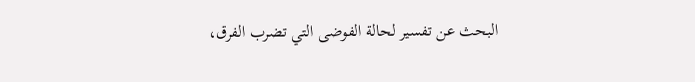البحث عن تفسير لحالة الفوضى التي تضرب الفرق،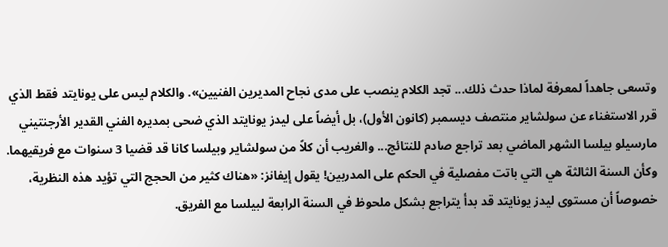وتسعى جاهداً لمعرفة لماذا حدث ذلك... تجد الكلام ينصب على مدى نجاح المديرين الفنيين». والكلام ليس على يونايتد فقط الذي قرر الاستغناء عن سولشاير منتصف ديسمبر (كانون الأول)، بل أيضاً على ليدز يونايتد الذي ضحى بمديره الفني القدير الأرجنتيني مارسيلو بيلسا الشهر الماضي بعد تراجع صادم للنتائج... والغريب أن كلاً من سولشاير وبيلسا كانا قد قضيا 3 سنوات مع فريقيهما. وكأن السنة الثالثة هي التي باتت مفصلية في الحكم على المدربين! يقول إيفانز: «هناك كثير من الحجج التي تؤيد هذه النظرية، خصوصاً أن مستوى ليدز يونايتد قد بدأ يتراجع بشكل ملحوظ في السنة الرابعة لبيلسا مع الفريق.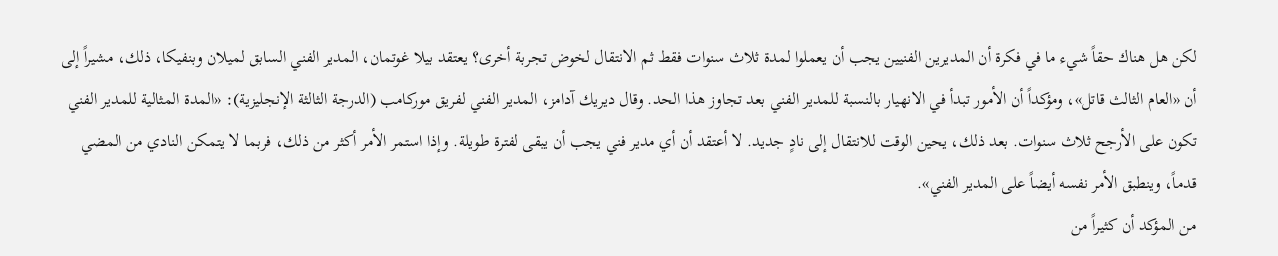لكن هل هناك حقاً شيء ما في فكرة أن المديرين الفنيين يجب أن يعملوا لمدة ثلاث سنوات فقط ثم الانتقال لخوض تجربة أخرى؟ يعتقد بيلا غوتمان، المدير الفني السابق لميلان وبنفيكا، ذلك، مشيراً إلى أن «العام الثالث قاتل»، ومؤكداً أن الأمور تبدأ في الانهيار بالنسبة للمدير الفني بعد تجاوز هذا الحد. وقال ديريك آدامز، المدير الفني لفريق موركامب (الدرجة الثالثة الإنجليزية): «المدة المثالية للمدير الفني تكون على الأرجح ثلاث سنوات. بعد ذلك، يحين الوقت للانتقال إلى نادٍ جديد. لا أعتقد أن أي مدير فني يجب أن يبقى لفترة طويلة. وإذا استمر الأمر أكثر من ذلك، فربما لا يتمكن النادي من المضي قدماً، وينطبق الأمر نفسه أيضاً على المدير الفني».
من المؤكد أن كثيراً من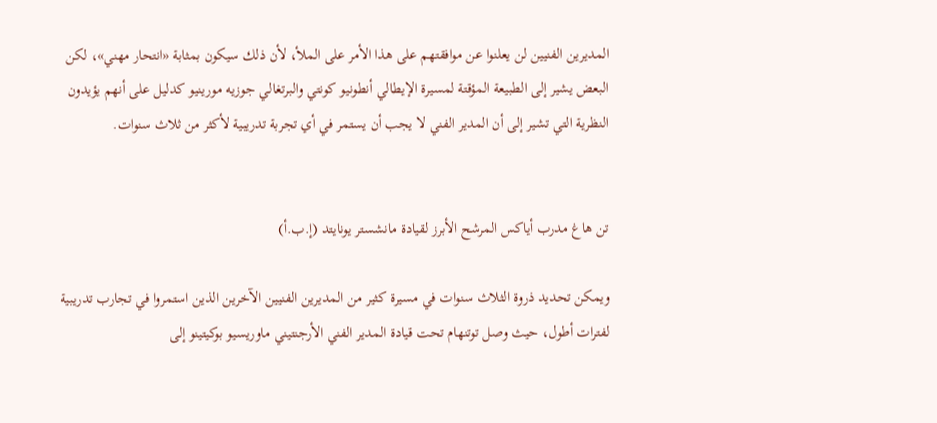المديرين الفنيين لن يعلنوا عن موافقتهم على هذا الأمر على الملأ، لأن ذلك سيكون بمثابة «انتحار مهني»، لكن البعض يشير إلى الطبيعة المؤقتة لمسيرة الإيطالي أنطونيو كونتي والبرتغالي جوزيه مورينيو كدليل على أنهم يؤيدون النظرية التي تشير إلى أن المدير الفني لا يجب أن يستمر في أي تجربة تدريبية لأكثر من ثلاث سنوات.


تن هاغ مدرب أياكس المرشح الأبرز لقيادة مانشستر يونايتد (إ.ب.أ)

ويمكن تحديد ذروة الثلاث سنوات في مسيرة كثير من المديرين الفنيين الآخرين الذين استمروا في تجارب تدريبية لفترات أطول، حيث وصل توتنهام تحت قيادة المدير الفني الأرجنتيني ماوريسيو بوكيتينو إلى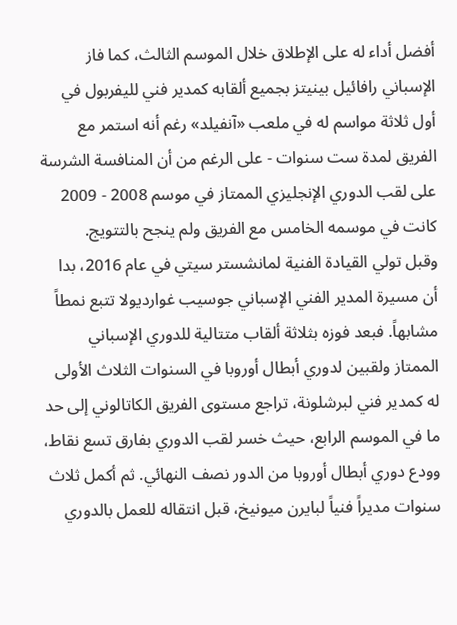أفضل أداء له على الإطلاق خلال الموسم الثالث، كما فاز الإسباني رافائيل بينيتز بجميع ألقابه كمدير فني لليفربول في أول ثلاثة مواسم له في ملعب «آنفيلد» رغم أنه استمر مع الفريق لمدة ست سنوات - على الرغم من أن المنافسة الشرسة على لقب الدوري الإنجليزي الممتاز في موسم 2008 - 2009 كانت في موسمه الخامس مع الفريق ولم ينجح بالتتويج.
وقبل تولي القيادة الفنية لمانشستر سيتي في عام 2016، بدا أن مسيرة المدير الفني الإسباني جوسيب غوارديولا تتبع نمطاً مشابهاً. فبعد فوزه بثلاثة ألقاب متتالية للدوري الإسباني الممتاز ولقبين لدوري أبطال أوروبا في السنوات الثلاث الأولى له كمدير فني لبرشلونة، تراجع مستوى الفريق الكاتالوني إلى حد ما في الموسم الرابع، حيث خسر لقب الدوري بفارق تسع نقاط، وودع دوري أبطال أوروبا من الدور نصف النهائي. ثم أكمل ثلاث سنوات مديراً فنياً لبايرن ميونيخ، قبل انتقاله للعمل بالدوري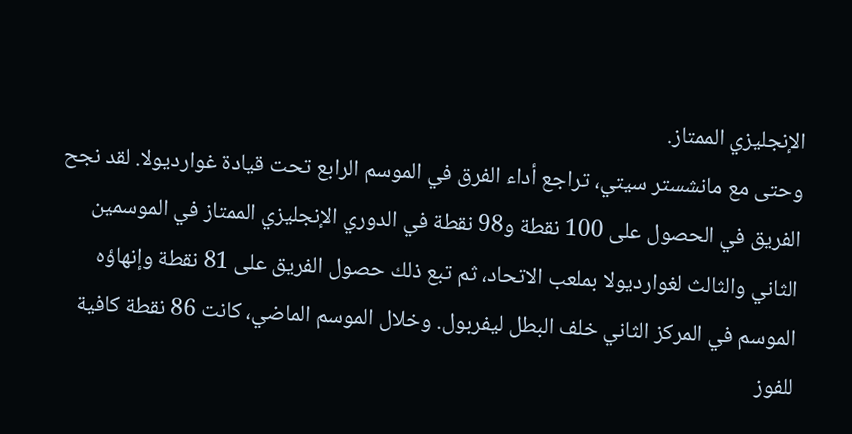الإنجليزي الممتاز.
وحتى مع مانشستر سيتي، تراجع أداء الفرق في الموسم الرابع تحت قيادة غوارديولا. لقد نجح الفريق في الحصول على 100 نقطة و98 نقطة في الدوري الإنجليزي الممتاز في الموسمين الثاني والثالث لغوارديولا بملعب الاتحاد، ثم تبع ذلك حصول الفريق على 81 نقطة وإنهاؤه الموسم في المركز الثاني خلف البطل ليفربول. وخلال الموسم الماضي، كانت 86 نقطة كافية للفوز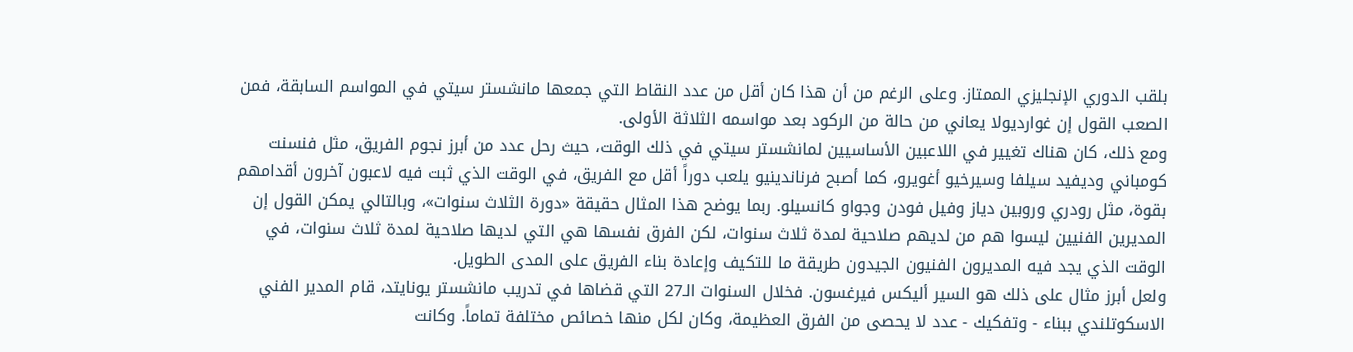بلقب الدوري الإنجليزي الممتاز. وعلى الرغم من أن هذا كان أقل من عدد النقاط التي جمعها مانشستر سيتي في المواسم السابقة، فمن الصعب القول إن غوارديولا يعاني من حالة من الركود بعد مواسمه الثلاثة الأولى.
ومع ذلك، كان هناك تغيير في اللاعبين الأساسيين لمانشستر سيتي في ذلك الوقت، حيث رحل عدد من أبرز نجوم الفريق، مثل فنسنت كومباني وديفيد سيلفا وسيرخيو أغويرو، كما أصبح فرناندينيو يلعب دوراً أقل مع الفريق، في الوقت الذي ثبت فيه لاعبون آخرون أقدامهم بقوة، مثل رودري وروبين دياز وفيل فودن وجواو كانسيلو. ربما يوضح هذا المثال حقيقة «دورة الثلاث سنوات»، وبالتالي يمكن القول إن المديرين الفنيين ليسوا هم من لديهم صلاحية لمدة ثلاث سنوات، لكن الفرق نفسها هي التي لديها صلاحية لمدة ثلاث سنوات، في الوقت الذي يجد فيه المديرون الفنيون الجيدون طريقة ما للتكيف وإعادة بناء الفريق على المدى الطويل.
ولعل أبرز مثال على ذلك هو السير أليكس فيرغسون. فخلال السنوات الـ27 التي قضاها في تدريب مانشستر يونايتد، قام المدير الفني الاسكوتلندي ببناء - وتفكيك - عدد لا يحصى من الفرق العظيمة، وكان لكل منها خصائص مختلفة تماماً. وكانت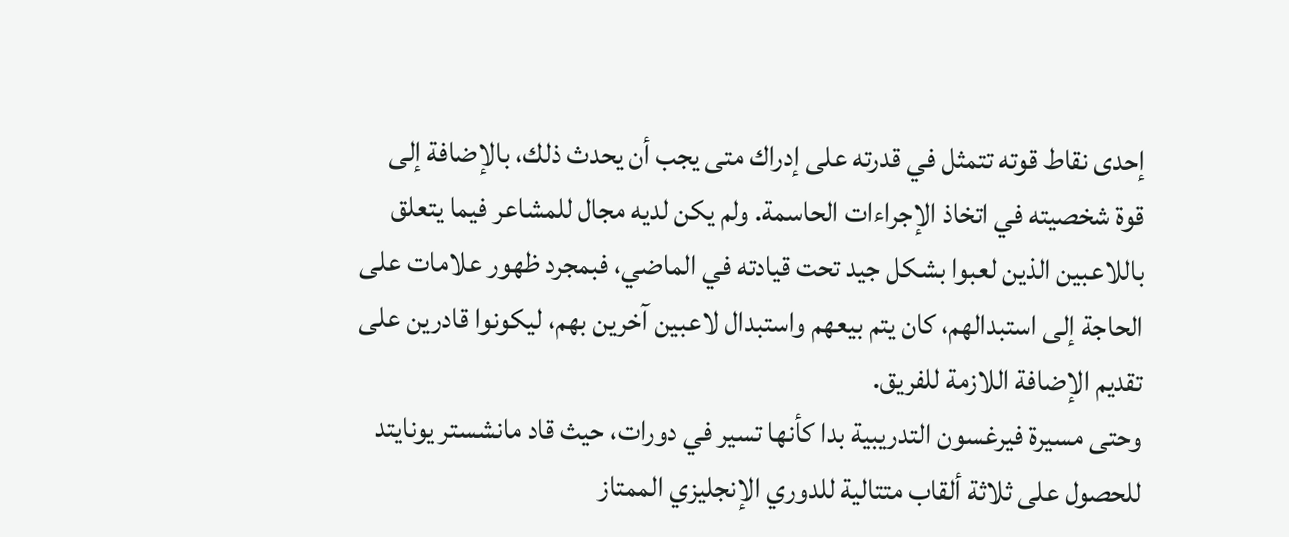إحدى نقاط قوته تتمثل في قدرته على إدراك متى يجب أن يحدث ذلك، بالإضافة إلى قوة شخصيته في اتخاذ الإجراءات الحاسمة. ولم يكن لديه مجال للمشاعر فيما يتعلق باللاعبين الذين لعبوا بشكل جيد تحت قيادته في الماضي، فبمجرد ظهور علامات على الحاجة إلى استبدالهم، كان يتم بيعهم واستبدال لاعبين آخرين بهم، ليكونوا قادرين على تقديم الإضافة اللازمة للفريق.
وحتى مسيرة فيرغسون التدريبية بدا كأنها تسير في دورات، حيث قاد مانشستر يونايتد للحصول على ثلاثة ألقاب متتالية للدوري الإنجليزي الممتاز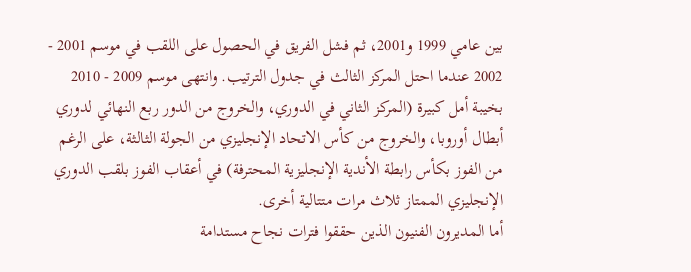بين عامي 1999 و2001، ثم فشل الفريق في الحصول على اللقب في موسم 2001 - 2002 عندما احتل المركز الثالث في جدول الترتيب. وانتهى موسم 2009 - 2010 بخيبة أمل كبيرة (المركز الثاني في الدوري، والخروج من الدور ربع النهائي لدوري أبطال أوروبا، والخروج من كأس الاتحاد الإنجليزي من الجولة الثالثة، على الرغم من الفوز بكأس رابطة الأندية الإنجليزية المحترفة) في أعقاب الفوز بلقب الدوري الإنجليزي الممتاز ثلاث مرات متتالية أخرى.
أما المديرون الفنيون الذين حققوا فترات نجاح مستدامة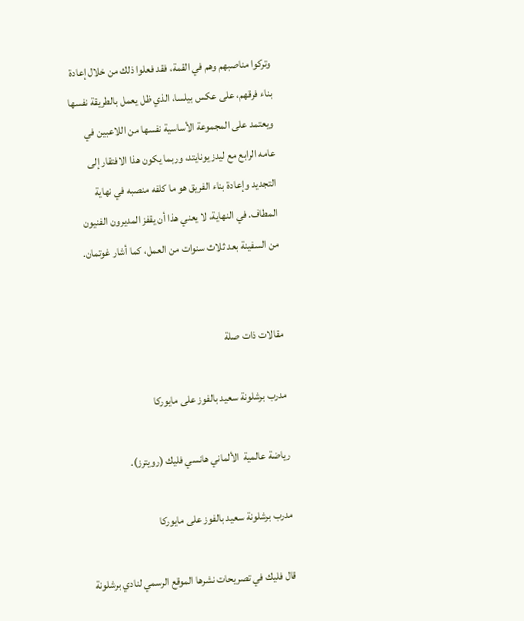وتركوا مناصبهم وهم في القمة، فقد فعلوا ذلك من خلال إعادة بناء فرقهم، على عكس بيلسا، الذي ظل يعمل بالطريقة نفسها ويعتمد على المجموعة الأساسية نفسها من اللاعبين في عامه الرابع مع ليدز يونايتد، وربما يكون هذا الافتقار إلى التجديد وإعادة بناء الفريق هو ما كلفه منصبه في نهاية المطاف. في النهاية، لا يعني هذا أن يقفز المديرون الفنيون من السفينة بعد ثلاث سنوات من العمل، كما أشار غوتمان.


مقالات ذات صلة

مدرب برشلونة سعيد بالفوز على مايوركا

رياضة عالمية  الألماني هانسي فليك (رويترز).

مدرب برشلونة سعيد بالفوز على مايوركا

قال فليك في تصريحات نشرها الموقع الرسمي لنادي برشلونة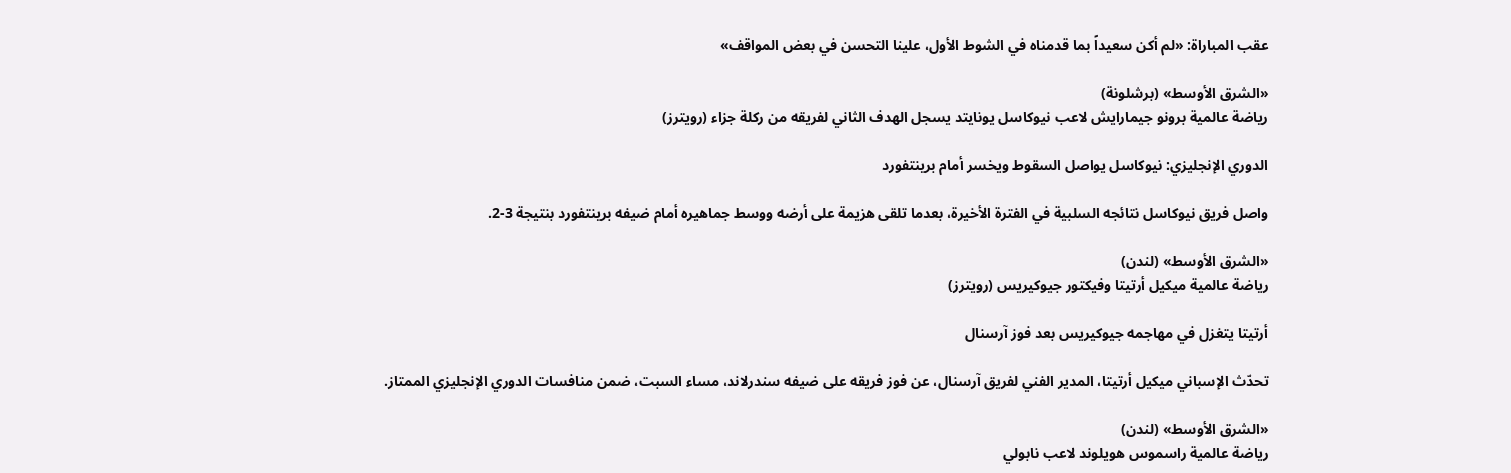عقب المباراة: «لم أكن سعيداً بما قدمناه في الشوط الأول، علينا التحسن في بعض المواقف»

«الشرق الأوسط» (برشلونة)
رياضة عالمية برونو جيمارايش لاعب نيوكاسل يونايتد يسجل الهدف الثاني لفريقه من ركلة جزاء (رويترز)

الدوري الإنجليزي: نيوكاسل يواصل السقوط ويخسر أمام برينتفورد

واصل فريق نيوكاسل نتائجه السلبية في الفترة الأخيرة، بعدما تلقى هزيمة على أرضه ووسط جماهيره أمام ضيفه برينتفورد بنتيجة 3-2.

«الشرق الأوسط» (لندن)
رياضة عالمية ميكيل أرتيتا وفيكتور جيوكيريس (رويترز)

أرتيتا يتغزل في مهاجمه جيوكيريس بعد فوز آرسنال

تحدّث الإسباني ميكيل أرتيتا، المدير الفني لفريق آرسنال، عن فوز فريقه على ضيفه سندرلاند، مساء السبت، ضمن منافسات الدوري الإنجليزي الممتاز.

«الشرق الأوسط» (لندن)
رياضة عالمية راسموس هويلوند لاعب نابولي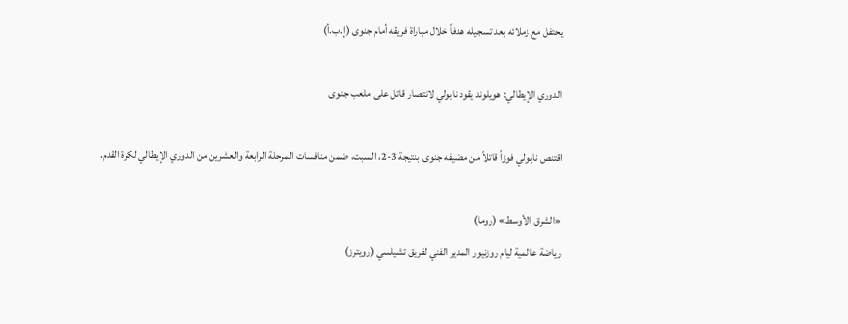يحتفل مع زملائه بعد تسجيله هدفاً خلال مباراة فريقه أمام جنوى (إ.ب.أ)

الدوري الإيطالي: هويلوند يقود نابولي لانتصار قاتل على ملعب جنوى

اقتنص نابولي فوزاً قاتلاً من مضيفه جنوى بنتيجة 3-2، السبت، ضمن منافسات المرحلة الرابعة والعشرين من الدوري الإيطالي لكرة القدم.

«الشرق الأوسط» (روما)
رياضة عالمية ليام روزنيور المدير الفني لفريق تشيلسي (رويترز)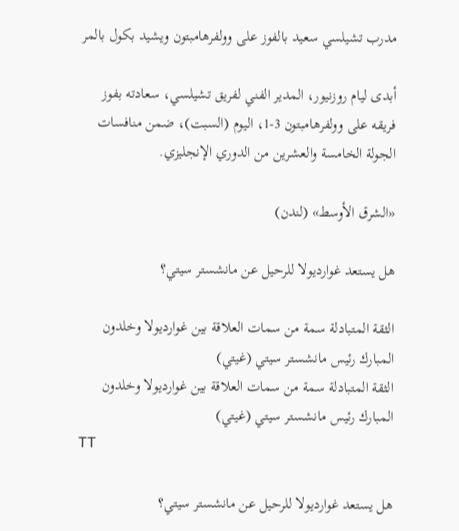مدرب تشيلسي سعيد بالفوز على وولفرهامبتون ويشيد بكول بالمر

أبدى ليام روزنيور، المدير الفني لفريق تشيلسي، سعادته بفوز فريقه على وولفرهامبتون 3-1، اليوم (السبت)، ضمن منافسات الجولة الخامسة والعشرين من الدوري الإنجليزي.

«الشرق الأوسط» (لندن)

هل يستعد غوارديولا للرحيل عن مانشستر سيتي؟

الثقة المتبادلة سمة من سمات العلاقة بين غوارديولا وخلدون المبارك رئيس مانشستر سيتي (غيتي)
الثقة المتبادلة سمة من سمات العلاقة بين غوارديولا وخلدون المبارك رئيس مانشستر سيتي (غيتي)
TT

هل يستعد غوارديولا للرحيل عن مانشستر سيتي؟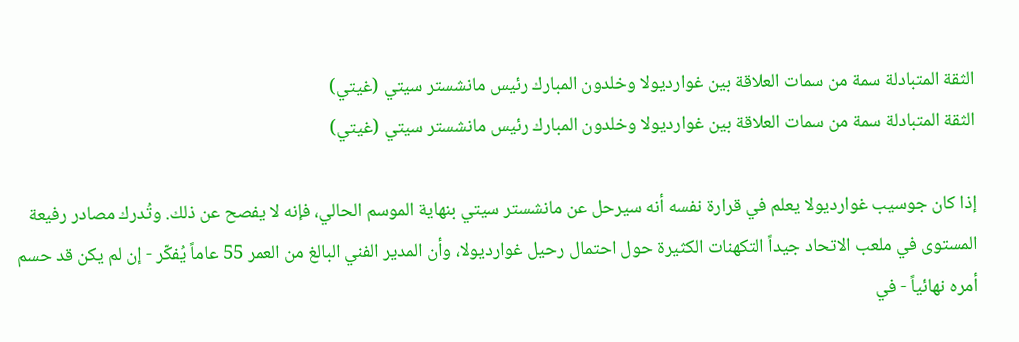الثقة المتبادلة سمة من سمات العلاقة بين غوارديولا وخلدون المبارك رئيس مانشستر سيتي (غيتي)
الثقة المتبادلة سمة من سمات العلاقة بين غوارديولا وخلدون المبارك رئيس مانشستر سيتي (غيتي)

إذا كان جوسيب غوارديولا يعلم في قرارة نفسه أنه سيرحل عن مانشستر سيتي بنهاية الموسم الحالي، فإنه لا يفصح عن ذلك. وتُدرك مصادر رفيعة المستوى في ملعب الاتحاد جيداً التكهنات الكثيرة حول احتمال رحيل غوارديولا، وأن المدير الفني البالغ من العمر 55 عاماً يُفكّر - إن لم يكن قد حسم أمره نهائياً - في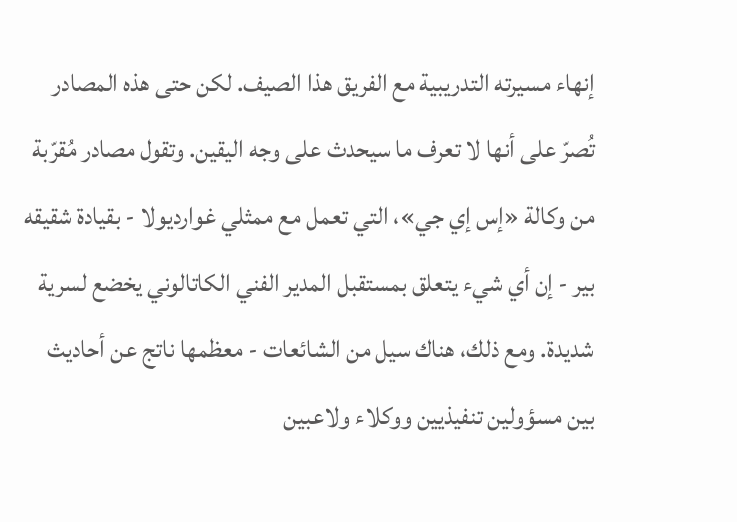إنهاء مسيرته التدريبية مع الفريق هذا الصيف. لكن حتى هذه المصادر تُصرّ على أنها لا تعرف ما سيحدث على وجه اليقين. وتقول مصادر مُقرّبة من وكالة «إس إي جي»، التي تعمل مع ممثلي غوارديولا - بقيادة شقيقه بير - إن أي شيء يتعلق بمستقبل المدير الفني الكاتالوني يخضع لسرية شديدة. ومع ذلك، هناك سيل من الشائعات - معظمها ناتج عن أحاديث بين مسؤولين تنفيذيين ووكلاء ولاعبين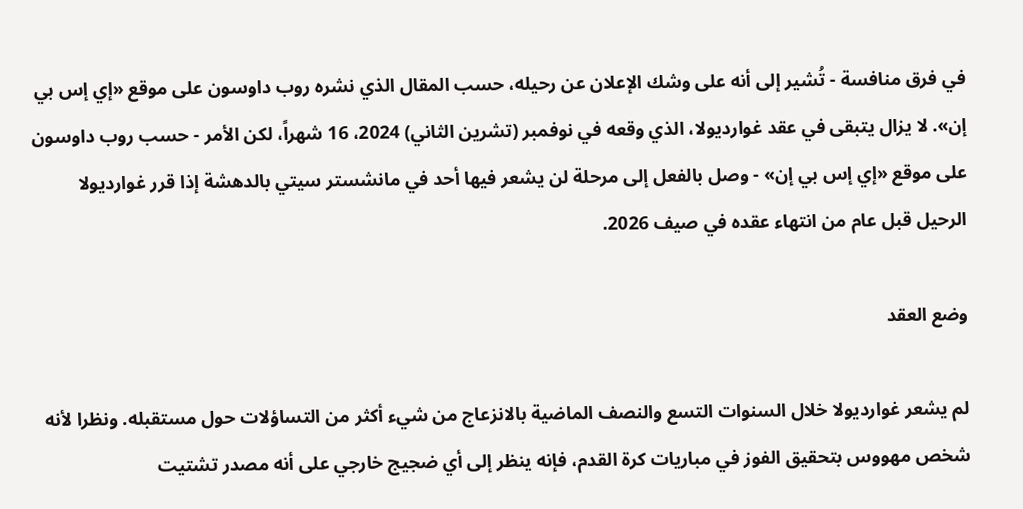في فرق منافسة - تُشير إلى أنه على وشك الإعلان عن رحيله، حسب المقال الذي نشره روب داوسون على موقع «إي إس بي إن». لا يزال يتبقى في عقد غوارديولا، الذي وقعه في نوفمبر (تشرين الثاني) 2024، 16 شهراً، لكن الأمر - حسب روب داوسون على موقع «إي إس بي إن» - وصل بالفعل إلى مرحلة لن يشعر فيها أحد في مانشستر سيتي بالدهشة إذا قرر غوارديولا الرحيل قبل عام من انتهاء عقده في صيف 2026.

وضع العقد

لم يشعر غوارديولا خلال السنوات التسع والنصف الماضية بالانزعاج من شيء أكثر من التساؤلات حول مستقبله. ونظرا لأنه شخص مهووس بتحقيق الفوز في مباريات كرة القدم، فإنه ينظر إلى أي ضجيج خارجي على أنه مصدر تشتيت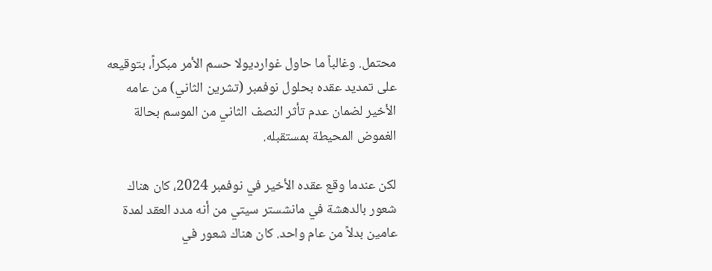محتمل. وغالباً ما حاول غوارديولا حسم الأمر مبكراً، بتوقيعه على تمديد عقده بحلول نوفمبر (تشرين الثاني) من عامه الأخير لضمان عدم تأثر النصف الثاني من الموسم بحالة الغموض المحيطة بمستقبله.

لكن عندما وقع عقده الأخير في نوفمبر 2024، كان هناك شعور بالدهشة في مانشستر سيتي من أنه مدد العقد لمدة عامين بدلاً من عام واحد. كان هناك شعور في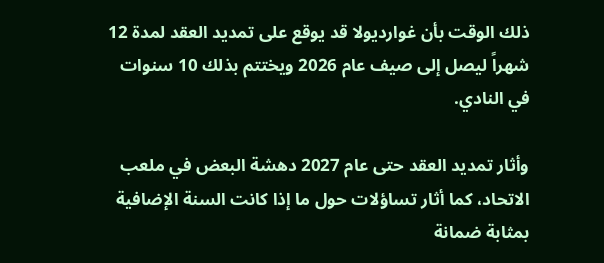ذلك الوقت بأن غوارديولا قد يوقع على تمديد العقد لمدة 12 شهراً ليصل إلى صيف عام 2026 ويختتم بذلك 10 سنوات في النادي.

وأثار تمديد العقد حتى عام 2027 دهشة البعض في ملعب الاتحاد، كما أثار تساؤلات حول ما إذا كانت السنة الإضافية بمثابة ضمانة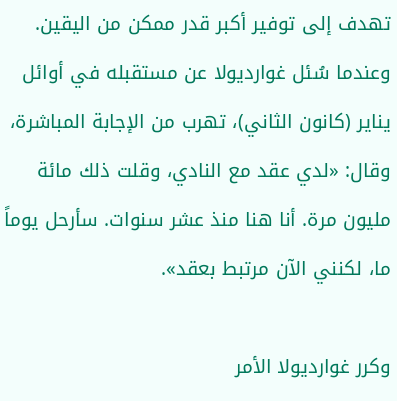تهدف إلى توفير أكبر قدر ممكن من اليقين. وعندما سُئل غوارديولا عن مستقبله في أوائل يناير (كانون الثاني)، تهرب من الإجابة المباشرة، وقال: «لدي عقد مع النادي، وقلت ذلك مائة مليون مرة. أنا هنا منذ عشر سنوات. سأرحل يوماً ما، لكنني الآن مرتبط بعقد».

وكرر غوارديولا الأمر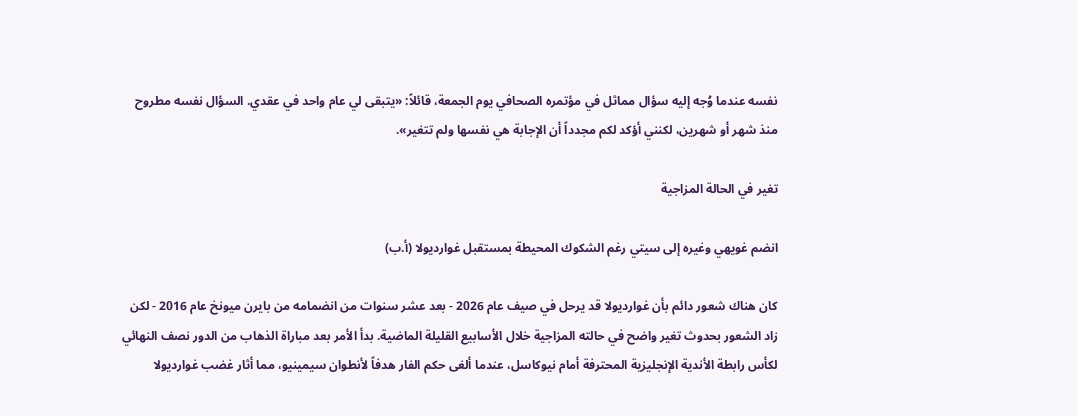نفسه عندما وُجه إليه سؤال مماثل في مؤتمره الصحافي يوم الجمعة، قائلاً: «يتبقى لي عام واحد في عقدي. السؤال نفسه مطروح منذ شهر أو شهرين، لكنني أؤكد لكم مجدداً أن الإجابة هي نفسها ولم تتغير».

تغير في الحالة المزاجية

انضم غويهي وغيره إلى سيتي رغم الشكوك المحيطة بمستقبل غوارديولا (أ.ب)

كان هناك شعور دائم بأن غوارديولا قد يرحل في صيف عام 2026 - بعد عشر سنوات من انضمامه من بايرن ميونخ عام 2016 - لكن زاد الشعور بحدوث تغير واضح في حالته المزاجية خلال الأسابيع القليلة الماضية. بدأ الأمر بعد مباراة الذهاب من الدور نصف النهائي لكأس رابطة الأندية الإنجليزية المحترفة أمام نيوكاسل، عندما ألغى حكم الفار هدفاً لأنطوان سيمينيو، مما أثار غضب غوارديولا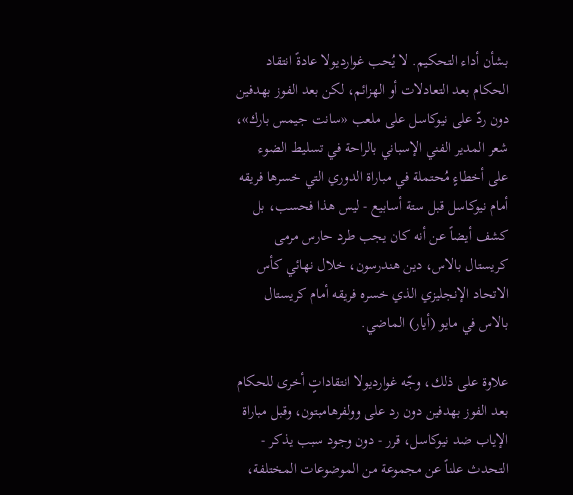بشأن أداء التحكيم. لا يُحب غوارديولا عادةً انتقاد الحكام بعد التعادلات أو الهزائم، لكن بعد الفوز بهدفين دون ردّ على نيوكاسل على ملعب «سانت جيمس بارك»، شعر المدير الفني الإسباني بالراحة في تسليط الضوء على أخطاءٍ مُحتملة في مباراة الدوري التي خسرها فريقه أمام نيوكاسل قبل ستة أسابيع - ليس هذا فحسب، بل كشف أيضاً عن أنه كان يجب طرد حارس مرمى كريستال بالاس، دين هندرسون، خلال نهائي كأس الاتحاد الإنجليزي الذي خسره فريقه أمام كريستال بالاس في مايو (أيار) الماضي.

علاوة على ذلك، وجّه غوارديولا انتقاداتٍ أخرى للحكام بعد الفوز بهدفين دون رد على وولفرهامبتون، وقبل مباراة الإياب ضد نيوكاسل، قرر - دون وجود سبب يذكر - التحدث علناً عن مجموعة من الموضوعات المختلفة،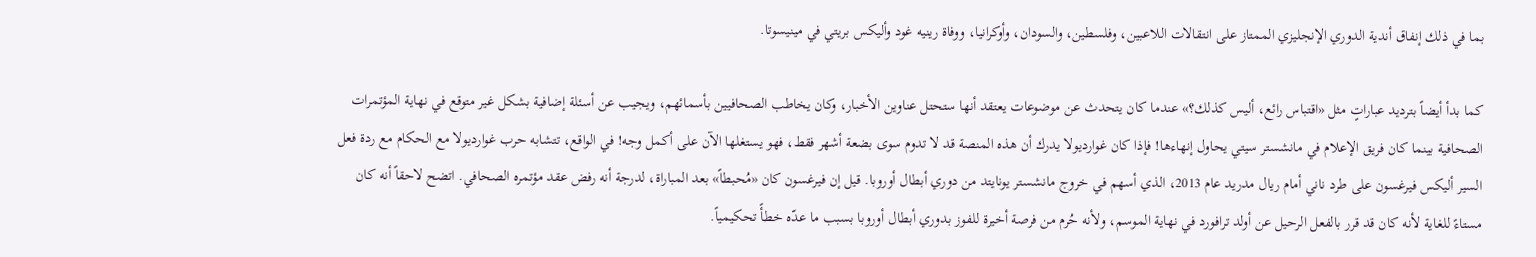بما في ذلك إنفاق أندية الدوري الإنجليزي الممتاز على انتقالات اللاعبين، وفلسطين، والسودان، وأوكرانيا، ووفاة رينيه غود وأليكس بريتي في مينيسوتا.

كما بدأ أيضاً بترديد عباراتٍ مثل «اقتباس رائع، أليس كذلك؟» عندما كان يتحدث عن موضوعات يعتقد أنها ستحتل عناوين الأخبار، وكان يخاطب الصحافيين بأسمائهم، ويجيب عن أسئلة إضافية بشكل غير متوقع في نهاية المؤتمرات الصحافية بينما كان فريق الإعلام في مانشستر سيتي يحاول إنهاءها! فإذا كان غوارديولا يدرك أن هذه المنصة قد لا تدوم سوى بضعة أشهر فقط، فهو يستغلها الآن على أكمل وجه! في الواقع، تتشابه حرب غوارديولا مع الحكام مع ردة فعل السير أليكس فيرغسون على طرد ناني أمام ريال مدريد عام 2013، الذي أسهم في خروج مانشستر يونايتد من دوري أبطال أوروبا. قيل إن فيرغسون كان «مُحبطاً» بعد المباراة، لدرجة أنه رفض عقد مؤتمره الصحافي. اتضح لاحقاً أنه كان مستاءً للغاية لأنه كان قد قرر بالفعل الرحيل عن أولد ترافورد في نهاية الموسم، ولأنه حُرم من فرصة أخيرة للفوز بدوري أبطال أوروبا بسبب ما عدّه خطأً تحكيمياً.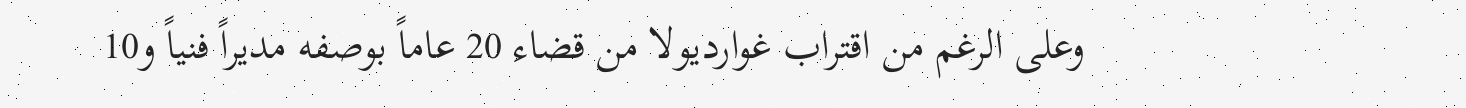وعلى الرغم من اقتراب غوارديولا من قضاء 20 عاماً بوصفه مديراً فنياً و10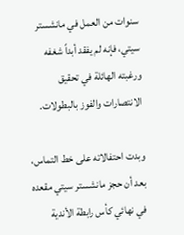سنوات من العمل في مانشستر سيتي، فإنه لم يفقد أبداً شغفه ورغبته الهائلة في تحقيق الانتصارات والفوز بالبطولات.

وبدت احتفالاته على خط التماس، بعد أن حجز مانشستر سيتي مقعده في نهائي كأس رابطة الأندية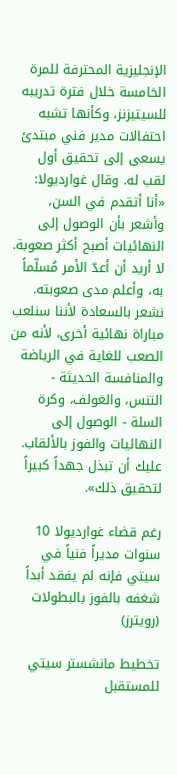الإنجليزية المحترفة للمرة الخامسة خلال فترة تدريبه للسيتيزنز، وكأنها تشبه احتفالات مدير فني مبتدئ يسعى إلى تحقيق أول لقب له. وقال غوارديولا: «أنا أتقدم في السن، وأشعر بأن الوصول إلى النهائيات أصبح أكثر صعوبة. لا أريد أن أعدّ الأمر مُسلّماً به، وأعلم مدى صعوبته. نشعر بالسعادة لأننا سنلعب مباراة نهائية أخرى، لأنه من الصعب للغاية في الرياضة والمنافسة الحديثة - التنس، والغولف، وكرة السلة - الوصول إلى النهائيات والفوز بالألقاب. عليك أن تبذل جهداً كبيراً لتحقيق ذلك».

رغم قضاء غوارديولا 10 سنوات مديراً فنياً في سيتي فإنه لم يفقد أبداً شغفه بالفوز بالبطولات (رويترز)

تخطيط مانشستر سيتي للمستقبل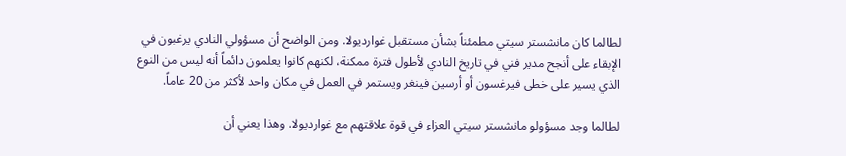لطالما كان مانشستر سيتي مطمئناً بشأن مستقبل غوارديولا. ومن الواضح أن مسؤولي النادي يرغبون في الإبقاء على أنجح مدير فني في تاريخ النادي لأطول فترة ممكنة، لكنهم كانوا يعلمون دائماً أنه ليس من النوع الذي يسير على خطى فيرغسون أو أرسين فينغر ويستمر في العمل في مكان واحد لأكثر من 20 عاماً.

لطالما وجد مسؤولو مانشستر سيتي العزاء في قوة علاقتهم مع غوارديولا. وهذا يعني أن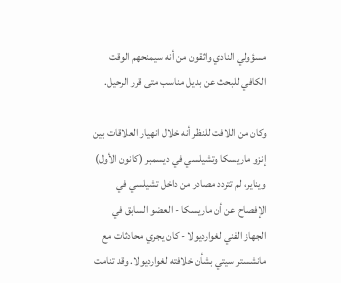مسؤولي النادي واثقون من أنه سيمنحهم الوقت الكافي للبحث عن بديل مناسب متى قرر الرحيل.

وكان من اللافت للنظر أنه خلال انهيار العلاقات بين إنزو ماريسكا وتشيلسي في ديسمبر (كانون الأول) ويناير، لم تتردد مصادر من داخل تشيلسي في الإفصاح عن أن ماريسكا - العضو السابق في الجهاز الفني لغوارديولا - كان يجري محادثات مع مانشستر سيتي بشأن خلافته لغوارديولا. وقد تنامت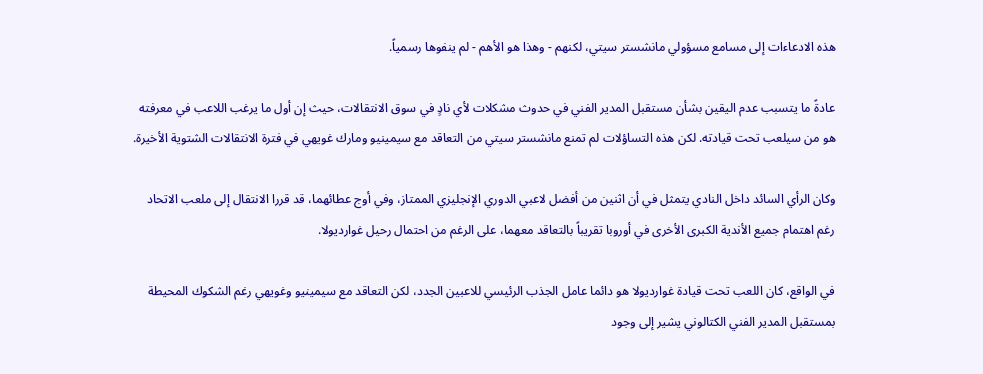هذه الادعاءات إلى مسامع مسؤولي مانشستر سيتي، لكنهم - وهذا هو الأهم - لم ينفوها رسمياً.

عادةً ما يتسبب عدم اليقين بشأن مستقبل المدير الفني في حدوث مشكلات لأي نادٍ في سوق الانتقالات، حيث إن أول ما يرغب اللاعب في معرفته هو من سيلعب تحت قيادته. لكن هذه التساؤلات لم تمنع مانشستر سيتي من التعاقد مع سيمينيو ومارك غويهي في فترة الانتقالات الشتوية الأخيرة.

وكان الرأي السائد داخل النادي يتمثل في أن اثنين من أفضل لاعبي الدوري الإنجليزي الممتاز، وفي أوج عطائهما، قد قررا الانتقال إلى ملعب الاتحاد رغم اهتمام جميع الأندية الكبرى الأخرى في أوروبا تقريباً بالتعاقد معهما، على الرغم من احتمال رحيل غوارديولا.

في الواقع، كان اللعب تحت قيادة غوارديولا هو دائما عامل الجذب الرئيسي للاعبين الجدد، لكن التعاقد مع سيمينيو وغويهي رغم الشكوك المحيطة بمستقبل المدير الفني الكتالوني يشير إلى وجود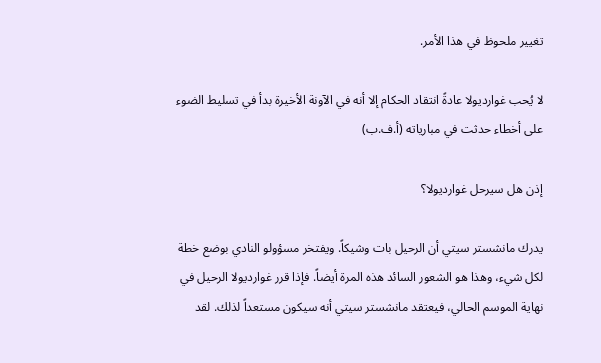تغيير ملحوظ في هذا الأمر.

لا يُحب غوارديولا عادةً انتقاد الحكام إلا أنه في الآونة الأخيرة بدأ في تسليط الضوء على أخطاء حدثت في مبارياته (أ.ف.ب)

إذن هل سيرحل غوارديولا؟

يدرك مانشستر سيتي أن الرحيل بات وشيكاً. ويفتخر مسؤولو النادي بوضع خطة لكل شيء، وهذا هو الشعور السائد هذه المرة أيضاً. فإذا قرر غوارديولا الرحيل في نهاية الموسم الحالي، فيعتقد مانشستر سيتي أنه سيكون مستعداً لذلك. لقد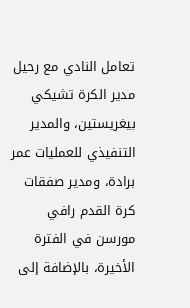تعامل النادي مع رحيل مدير الكرة تشيكي بيغريستين، والمدير التنفيذي للعمليات عمر برادة، ومدير صفقات كرة القدم رافي مورسن في الفترة الأخيرة، بالإضافة إلى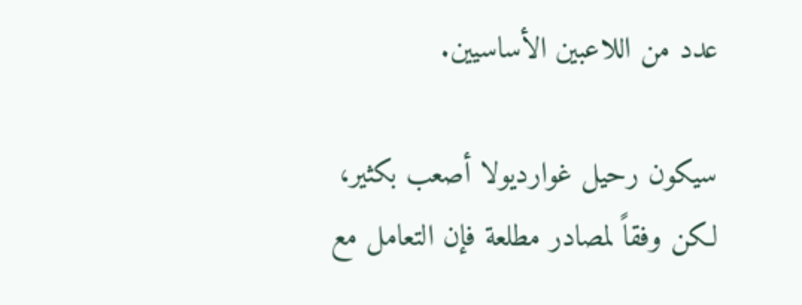عدد من اللاعبين الأساسيين.

سيكون رحيل غوارديولا أصعب بكثير، لكن وفقاً لمصادر مطلعة فإن التعامل مع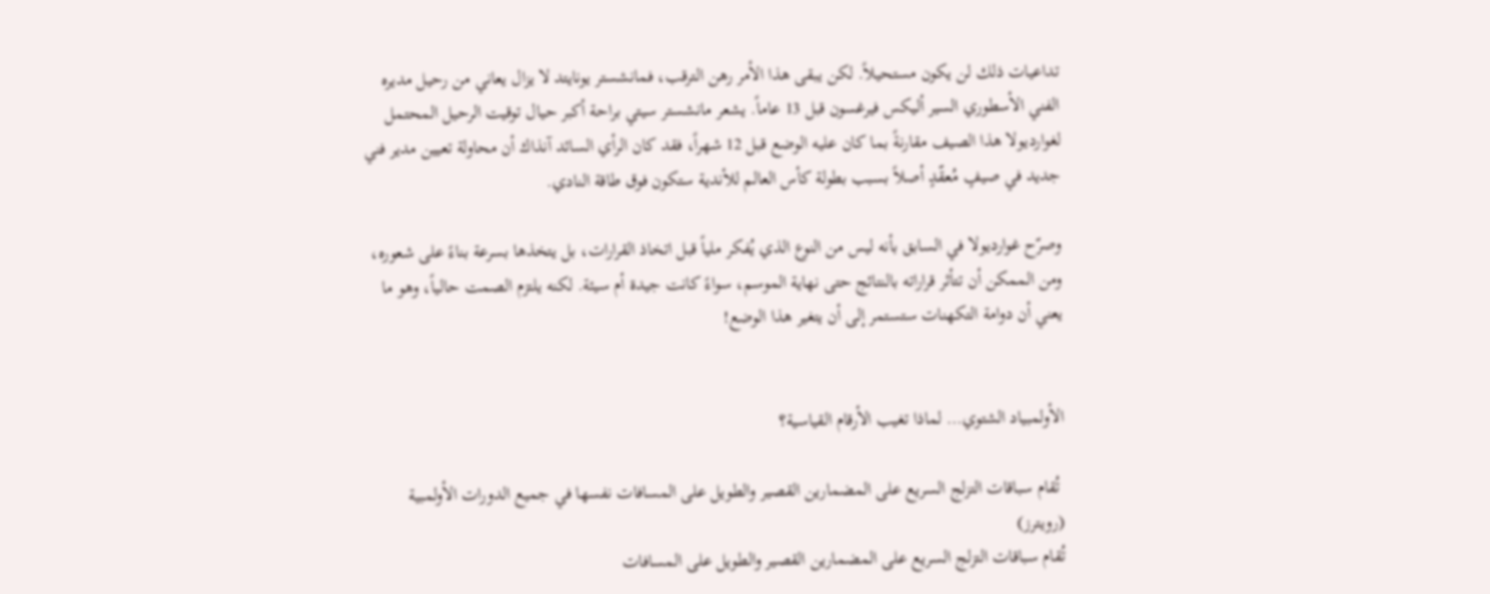تداعيات ذلك لن يكون مستحيلاً. لكن يبقى هذا الأمر رهن الترقب، فمانشستر يونايتد لا يزال يعاني من رحيل مديره الفني الأسطوري السير أليكس فيرغسون قبل 13 عاماً. يشعر مانشستر سيتي براحة أكبر حيال توقيت الرحيل المحتمل لغوارديولا هذا الصيف مقارنةً بما كان عليه الوضع قبل 12 شهراً، فقد كان الرأي السائد آنذاك أن محاولة تعيين مدير فني جديد في صيفٍ مُعقّدٍ أصلاً بسبب بطولة كأس العالم للأندية ستكون فوق طاقة النادي.

وصرّح غوارديولا في السابق بأنه ليس من النوع الذي يُفكر ملياً قبل اتخاذ القرارات، بل يتخذها بسرعة بناءً على شعوره، ومن الممكن أن تتأثر قراراته بالنتائج حتى نهاية الموسم، سواءً كانت جيدة أم سيئة. لكنه يلتزم الصمت حالياً، وهو ما يعني أن دوامة التكهنات ستستمر إلى أن يتغير هذا الوضع!


الأولمبياد الشتوي… لماذا تغيب الأرقام القياسية؟

 تُقام سباقات التزلج السريع على المضمارين القصير والطويل على المسافات نفسها في جميع الدورات الأولمبية (رويترز)
تُقام سباقات التزلج السريع على المضمارين القصير والطويل على المسافات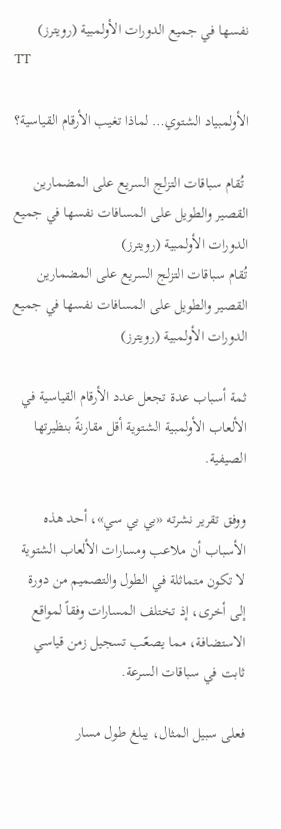نفسها في جميع الدورات الأولمبية (رويترز)
TT

الأولمبياد الشتوي… لماذا تغيب الأرقام القياسية؟

 تُقام سباقات التزلج السريع على المضمارين القصير والطويل على المسافات نفسها في جميع الدورات الأولمبية (رويترز)
تُقام سباقات التزلج السريع على المضمارين القصير والطويل على المسافات نفسها في جميع الدورات الأولمبية (رويترز)

ثمة أسباب عدة تجعل عدد الأرقام القياسية في الألعاب الأولمبية الشتوية أقل مقارنةً بنظيرتها الصيفية.

ووفق تقرير نشرته «بي بي سي»، أحد هذه الأسباب أن ملاعب ومسارات الألعاب الشتوية لا تكون متماثلة في الطول والتصميم من دورة إلى أخرى، إذ تختلف المسارات وفقاً لمواقع الاستضافة، مما يصعّب تسجيل زمن قياسي ثابت في سباقات السرعة.

فعلى سبيل المثال، يبلغ طول مسار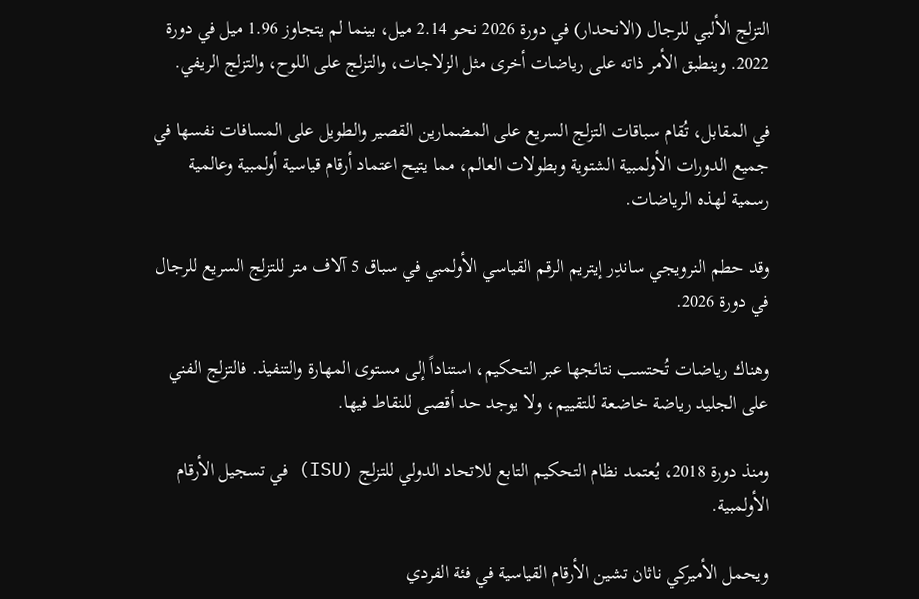التزلج الألبي للرجال (الانحدار) في دورة 2026 نحو 2.14 ميل، بينما لم يتجاوز 1.96 ميل في دورة 2022. وينطبق الأمر ذاته على رياضات أخرى مثل الزلاجات، والتزلج على اللوح، والتزلج الريفي.

في المقابل، تُقام سباقات التزلج السريع على المضمارين القصير والطويل على المسافات نفسها في جميع الدورات الأولمبية الشتوية وبطولات العالم، مما يتيح اعتماد أرقام قياسية أولمبية وعالمية رسمية لهذه الرياضات.

وقد حطم النرويجي ساندِر إيتريم الرقم القياسي الأولمبي في سباق 5 آلاف متر للتزلج السريع للرجال في دورة 2026.

وهناك رياضات تُحتسب نتائجها عبر التحكيم، استناداً إلى مستوى المهارة والتنفيذ. فالتزلج الفني على الجليد رياضة خاضعة للتقييم، ولا يوجد حد أقصى للنقاط فيها.

ومنذ دورة 2018، يُعتمد نظام التحكيم التابع للاتحاد الدولي للتزلج (ISU) في تسجيل الأرقام الأولمبية.

ويحمل الأميركي ناثان تشين الأرقام القياسية في فئة الفردي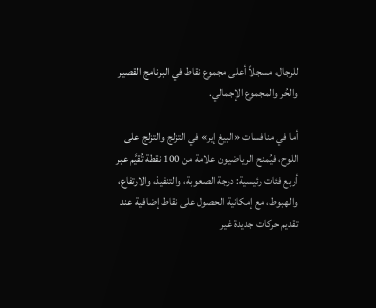للرجال، مسجلاً أعلى مجموع نقاط في البرنامج القصير والحُر والمجموع الإجمالي.

أما في منافسات «البيغ إير» في التزلج والتزلج على اللوح، فيُمنح الرياضيون علامة من 100 نقطة تُقيَّم عبر أربع فئات رئيسية: درجة الصعوبة، والتنفيذ، والارتفاع، والهبوط، مع إمكانية الحصول على نقاط إضافية عند تقديم حركات جديدة غير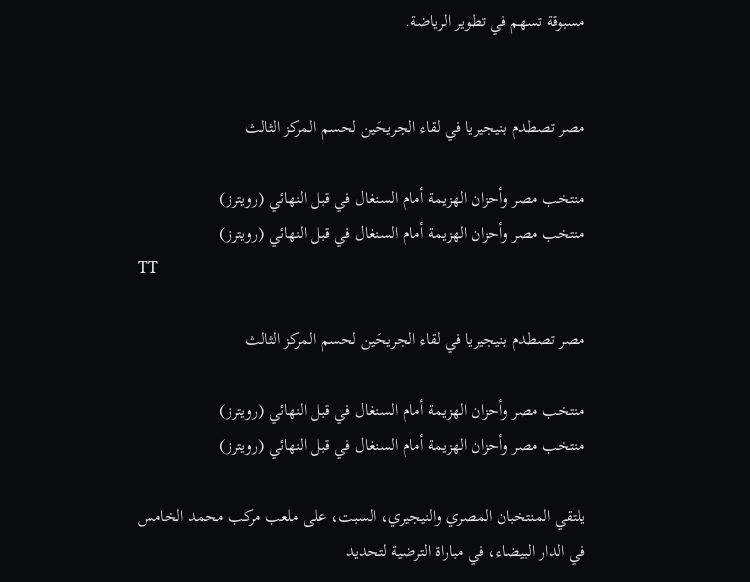مسبوقة تسهم في تطوير الرياضة.


مصر تصطدم بنيجيريا في لقاء الجريحَين لحسم المركز الثالث

منتخب مصر وأحزان الهزيمة أمام السنغال في قبل النهائي (رويترز)
منتخب مصر وأحزان الهزيمة أمام السنغال في قبل النهائي (رويترز)
TT

مصر تصطدم بنيجيريا في لقاء الجريحَين لحسم المركز الثالث

منتخب مصر وأحزان الهزيمة أمام السنغال في قبل النهائي (رويترز)
منتخب مصر وأحزان الهزيمة أمام السنغال في قبل النهائي (رويترز)

يلتقي المنتخبان المصري والنيجيري، السبت، على ملعب مركب محمد الخامس في الدار البيضاء، في مباراة الترضية لتحديد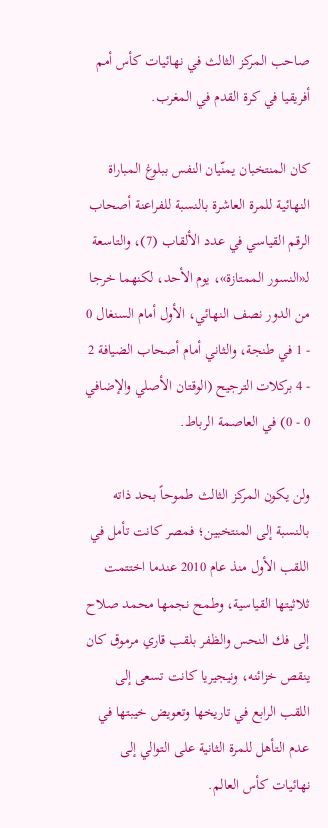صاحب المركز الثالث في نهائيات كأس أمم أفريقيا في كرة القدم في المغرب.

كان المنتخبان يمنّيان النفس ببلوغ المباراة النهائية للمرة العاشرة بالنسبة للفراعنة أصحاب الرقم القياسي في عدد الألقاب (7)، والتاسعة لـ«النسور الممتازة»، يوم الأحد، لكنهما خرجا من الدور نصف النهائي، الأول أمام السنغال 0 - 1 في طنجة، والثاني أمام أصحاب الضيافة 2 - 4 بركلات الترجيح (الوقتان الأصلي والإضافي 0 - 0) في العاصمة الرباط.

ولن يكون المركز الثالث طموحاً بحد ذاته بالنسبة إلى المنتخبين؛ فمصر كانت تأمل في اللقب الأول منذ عام 2010 عندما اختتمت ثلاثيتها القياسية، وطمح نجمها محمد صلاح إلى فك النحس والظفر بلقب قاري مرموق كان ينقص خزائنه، ونيجيريا كانت تسعى إلى اللقب الرابع في تاريخها وتعويض خيبتها في عدم التأهل للمرة الثانية على التوالي إلى نهائيات كأس العالم.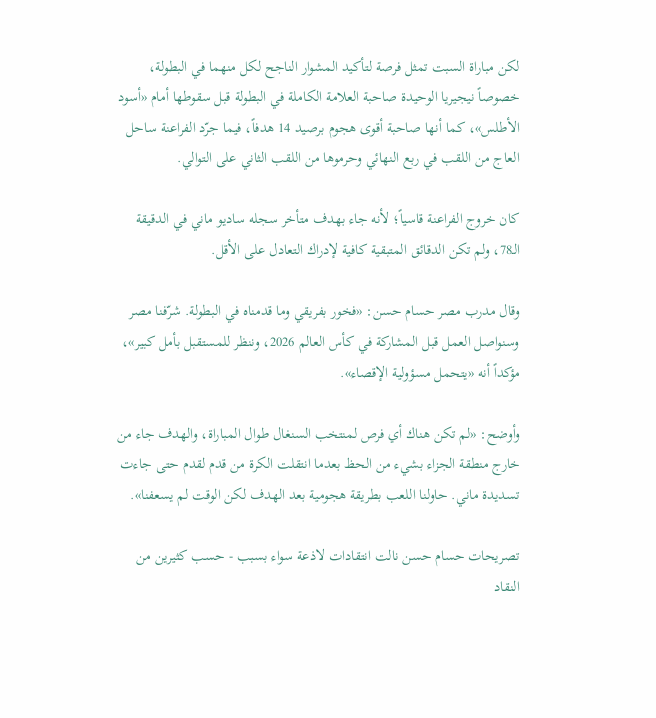لكن مباراة السبت تمثل فرصة لتأكيد المشوار الناجح لكل منهما في البطولة، خصوصاً نيجيريا الوحيدة صاحبة العلامة الكاملة في البطولة قبل سقوطها أمام «أسود الأطلس»، كما أنها صاحبة أقوى هجوم برصيد 14 هدفاً، فيما جرّد الفراعنة ساحل العاج من اللقب في ربع النهائي وحرموها من اللقب الثاني على التوالي.

كان خروج الفراعنة قاسياً؛ لأنه جاء بهدف متأخر سجله ساديو ماني في الدقيقة الـ78، ولم تكن الدقائق المتبقية كافية لإدراك التعادل على الأقل.

وقال مدرب مصر حسام حسن: «فخور بفريقي وما قدمناه في البطولة. شرّفنا مصر وسنواصل العمل قبل المشاركة في كأس العالم 2026، وننظر للمستقبل بأمل كبير»، مؤكداً أنه «يتحمل مسؤولية الإقصاء».

وأوضح: «لم تكن هناك أي فرص لمنتخب السنغال طوال المباراة، والهدف جاء من خارج منطقة الجزاء بشيء من الحظ بعدما انتقلت الكرة من قدم لقدم حتى جاءت تسديدة ماني. حاولنا اللعب بطريقة هجومية بعد الهدف لكن الوقت لم يسعفنا».

تصريحات حسام حسن نالت انتقادات لاذعة سواء بسبب - حسب كثيرين من النقاد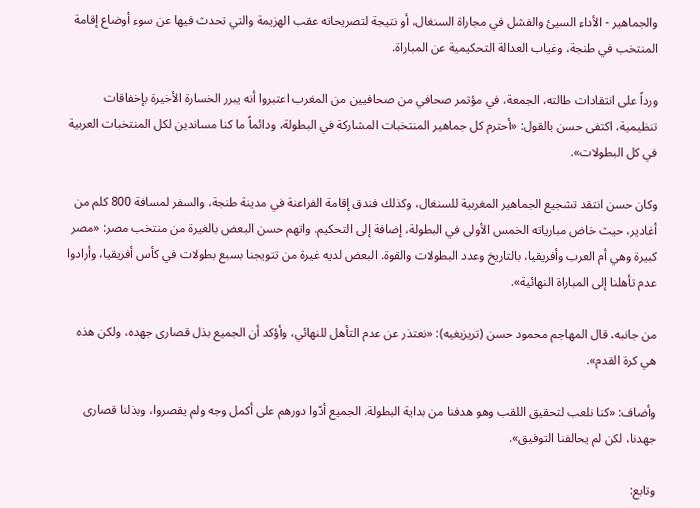والجماهير - الأداء السيئ والفشل في مجاراة السنغال، أو نتيجة لتصريحاته عقب الهزيمة والتي تحدث فيها عن سوء أوضاع إقامة المنتخب في طنجة، وغياب العدالة التحكيمية عن المباراة.

ورداً على انتقادات طالته، الجمعة، في مؤتمر صحافي من صحافيين من المغرب اعتبروا أنه يبرر الخسارة الأخيرة بإخفاقات تنظيمية، اكتفى حسن بالقول: «أحترم كل جماهير المنتخبات المشاركة في البطولة، ودائماً ما كنا مساندين لكل المنتخبات العربية في كل البطولات».

وكان حسن انتقد تشجيع الجماهير المغربية للسنغال، وكذلك فندق إقامة الفراعنة في مدينة طنجة، والسفر لمسافة 800 كلم من أغادير، حيث خاض مبارياته الخمس الأولى في البطولة، إضافة إلى التحكيم. واتهم حسن البعض بالغيرة من منتخب مصر: «مصر كبيرة وهي أم العرب وأفريقيا، بالتاريخ وعدد البطولات والقوة. البعض لديه غيرة من تتويجنا بسبع بطولات في كأس أفريقيا، وأرادوا عدم تأهلنا إلى المباراة النهائية».

من جانبه، قال المهاجم محمود حسن (تريزيغيه): «نعتذر عن عدم التأهل للنهائي، وأؤكد أن الجميع بذل قصارى جهده، ولكن هذه هي كرة القدم».

وأضاف: «كنا نلعب لتحقيق اللقب وهو هدفنا من بداية البطولة. الجميع أدّوا دورهم على أكمل وجه ولم يقصروا، وبذلنا قصارى جهدنا، لكن لم يحالفنا التوفيق».

وتابع: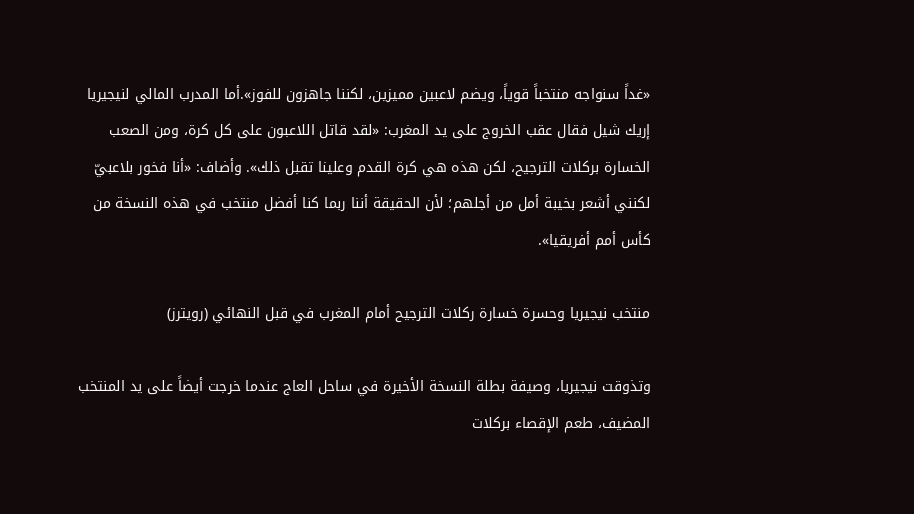«غداً سنواجه منتخباً قوياً، ويضم لاعبين مميزين، لكننا جاهزون للفوز».أما المدرب المالي لنيجيريا إريك شيل فقال عقب الخروج على يد المغرب: «لقد قاتل اللاعبون على كل كرة، ومن الصعب الخسارة بركلات الترجيح، لكن هذه هي كرة القدم وعلينا تقبل ذلك». وأضاف: «أنا فخور بلاعبيّ لكنني أشعر بخيبة أمل من أجلهم؛ لأن الحقيقة أننا ربما كنا أفضل منتخب في هذه النسخة من كأس أمم أفريقيا».

منتخب نيجيريا وحسرة خسارة ركلات الترجيح أمام المغرب في قبل النهائي (رويترز)

وتذوقت نيجيريا، وصيفة بطلة النسخة الأخيرة في ساحل العاج عندما خرجت أيضاً على يد المنتخب المضيف، طعم الإقصاء بركلات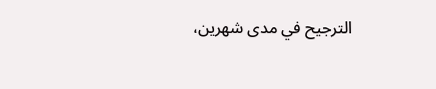الترجيح في مدى شهرين،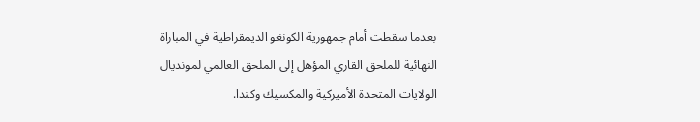بعدما سقطت أمام جمهورية الكونغو الديمقراطية في المباراة النهائية للملحق القاري المؤهل إلى الملحق العالمي لمونديال الولايات المتحدة الأميركية والمكسيك وكندا.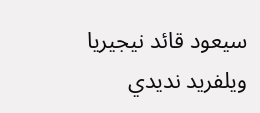سيعود قائد نيجيريا ويلفريد نديدي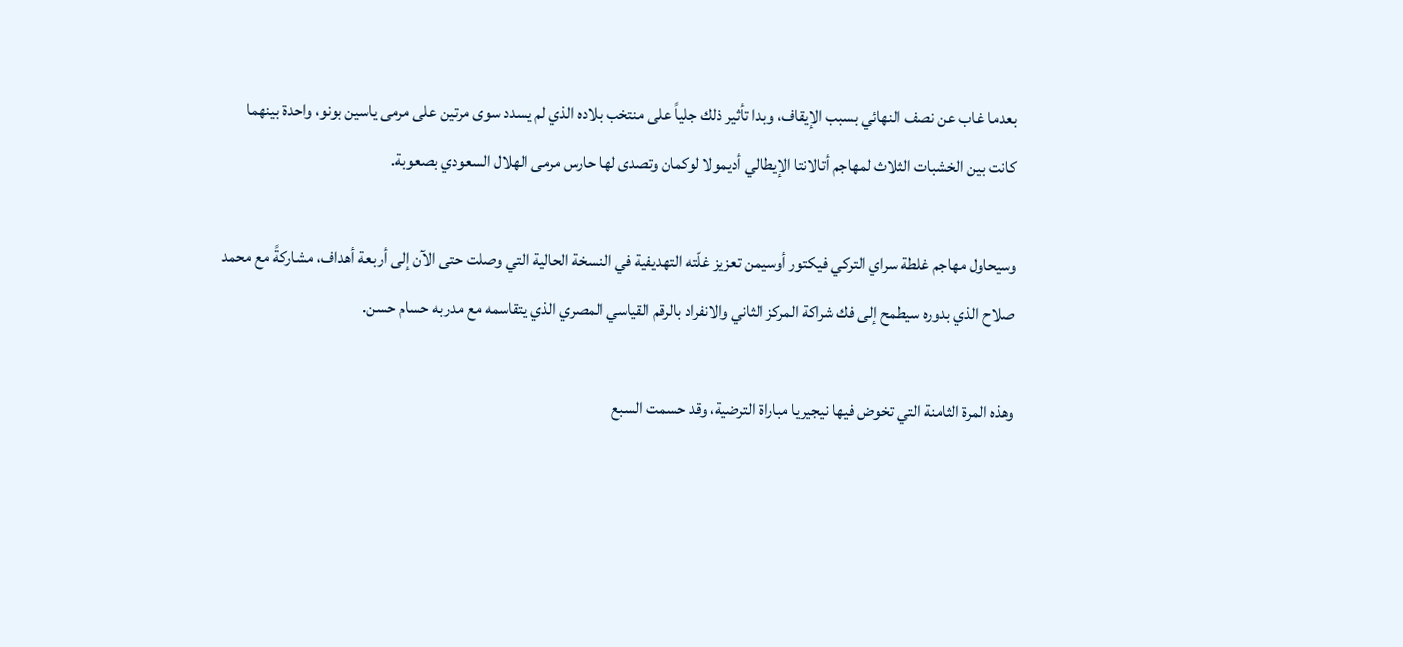بعدما غاب عن نصف النهائي بسبب الإيقاف، وبدا تأثير ذلك جلياً على منتخب بلاده الذي لم يسدد سوى مرتين على مرمى ياسين بونو، واحدة بينهما كانت بين الخشبات الثلاث لمهاجم أتالانتا الإيطالي أديمولا لوكمان وتصدى لها حارس مرمى الهلال السعودي بصعوبة.

وسيحاول مهاجم غلطة سراي التركي فيكتور أوسيمن تعزيز غلّته التهديفية في النسخة الحالية التي وصلت حتى الآن إلى أربعة أهداف، مشاركةً مع محمد صلاح الذي بدوره سيطمح إلى فك شراكة المركز الثاني والانفراد بالرقم القياسي المصري الذي يتقاسمه مع مدربه حسام حسن.

وهذه المرة الثامنة التي تخوض فيها نيجيريا مباراة الترضية، وقد حسمت السبع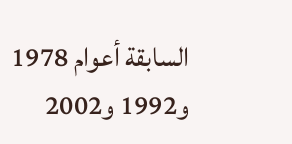السابقة أعوام 1978 و1992 و2002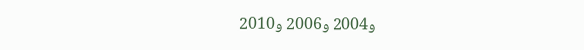و2004 و2006 و2010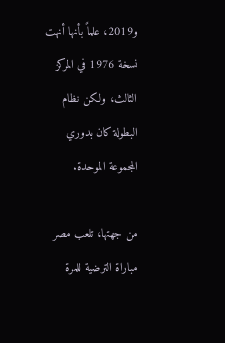و2019، علماً بأنها أنهت نسخة 1976 في المركز الثالث، ولكن نظام البطولة كان بدوري المجموعة الموحدة.

من جهتها، تلعب مصر مباراة الترضية للمرة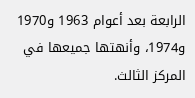الرابعة بعد أعوام 1963 و1970 و1974، وأنهتها جميعها في المركز الثالث.